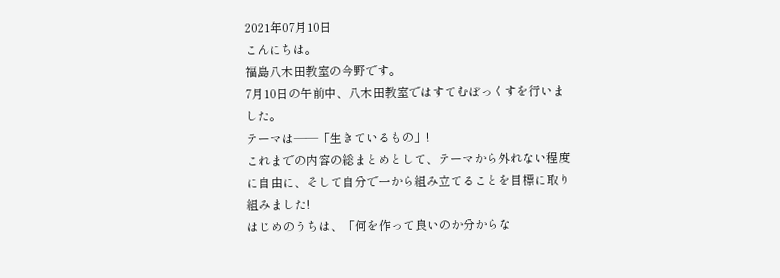2021年07月10日
こんにちは。
福島八木田教室の今野です。
7月10日の午前中、八木田教室ではすてむぼっくすを行いました。
テーマは――「生きているもの」!
これまでの内容の総まとめとして、テーマから外れない程度に自由に、そして自分で一から組み立てることを目標に取り組みました!
はじめのうちは、「何を作って良いのか分からな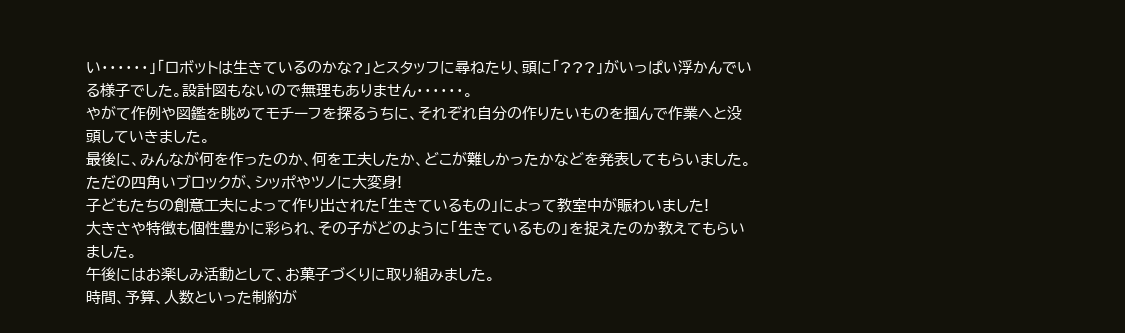い・・・・・・」「ロボットは生きているのかな?」とスタッフに尋ねたり、頭に「???」がいっぱい浮かんでいる様子でした。設計図もないので無理もありません・・・・・・。
やがて作例や図鑑を眺めてモチーフを探るうちに、それぞれ自分の作りたいものを掴んで作業へと没頭していきました。
最後に、みんなが何を作ったのか、何を工夫したか、どこが難しかったかなどを発表してもらいました。
ただの四角いブロックが、シッポやツノに大変身!
子どもたちの創意工夫によって作り出された「生きているもの」によって教室中が賑わいました!
大きさや特徴も個性豊かに彩られ、その子がどのように「生きているもの」を捉えたのか教えてもらいました。
午後にはお楽しみ活動として、お菓子づくりに取り組みました。
時間、予算、人数といった制約が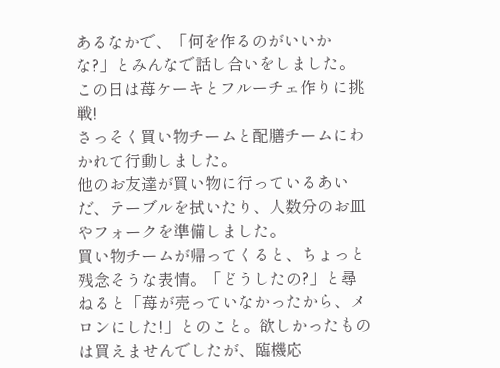あるなかで、「何を作るのがいいかな?」とみんなで話し合いをしました。
この日は苺ケーキとフルーチェ作りに挑戦!
さっそく買い物チームと配膳チームにわかれて行動しました。
他のお友達が買い物に行っているあいだ、テーブルを拭いたり、人数分のお皿やフォークを準備しました。
買い物チームが帰ってくると、ちょっと残念そうな表情。「どうしたの?」と尋ねると「苺が売っていなかったから、メロンにした!」とのこと。欲しかったものは買えませんでしたが、臨機応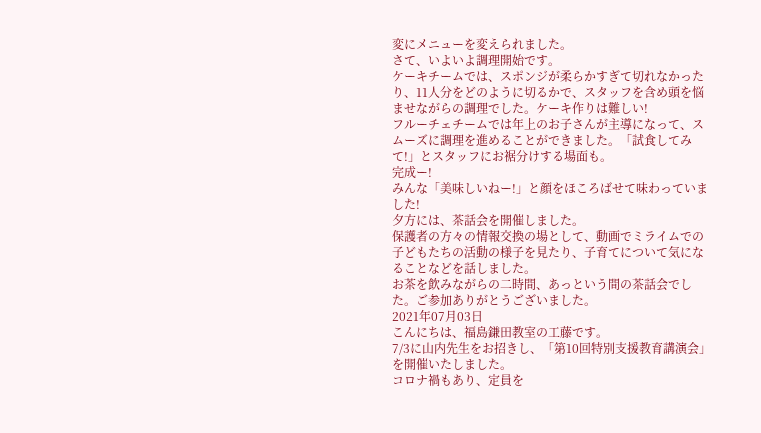変にメニューを変えられました。
さて、いよいよ調理開始です。
ケーキチームでは、スポンジが柔らかすぎて切れなかったり、11人分をどのように切るかで、スタッフを含め頭を悩ませながらの調理でした。ケーキ作りは難しい!
フルーチェチームでは年上のお子さんが主導になって、スムーズに調理を進めることができました。「試食してみて!」とスタッフにお裾分けする場面も。
完成ー!
みんな「美味しいねー!」と顔をほころばせて味わっていました!
夕方には、茶話会を開催しました。
保護者の方々の情報交換の場として、動画でミライムでの子どもたちの活動の様子を見たり、子育てについて気になることなどを話しました。
お茶を飲みながらの二時間、あっという間の茶話会でした。ご参加ありがとうございました。
2021年07月03日
こんにちは、福島鎌田教室の工藤です。
7/3に山内先生をお招きし、「第10回特別支援教育講演会」を開催いたしました。
コロナ禍もあり、定員を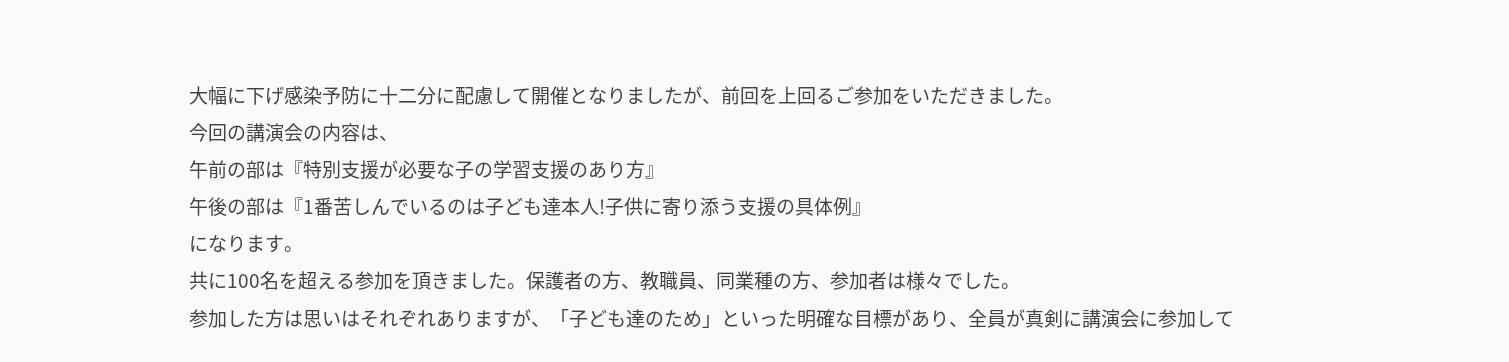大幅に下げ感染予防に十二分に配慮して開催となりましたが、前回を上回るご参加をいただきました。
今回の講演会の内容は、
午前の部は『特別支援が必要な子の学習支援のあり方』
午後の部は『1番苦しんでいるのは子ども達本人!子供に寄り添う支援の具体例』
になります。
共に100名を超える参加を頂きました。保護者の方、教職員、同業種の方、参加者は様々でした。
参加した方は思いはそれぞれありますが、「子ども達のため」といった明確な目標があり、全員が真剣に講演会に参加して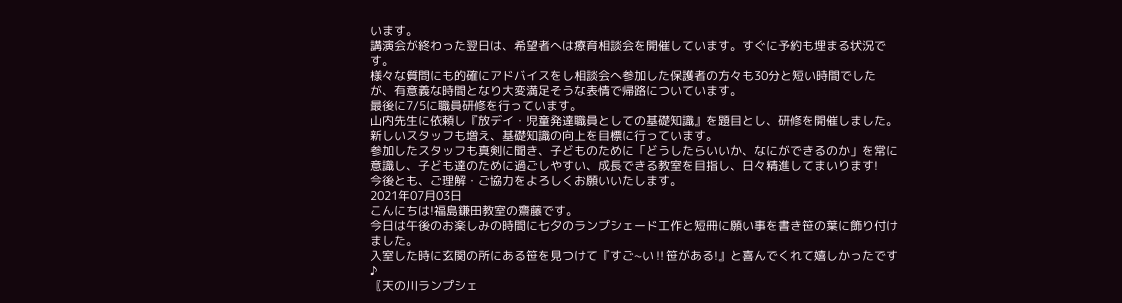います。
講演会が終わった翌日は、希望者へは療育相談会を開催しています。すぐに予約も埋まる状況です。
様々な質問にも的確にアドバイスをし相談会へ参加した保護者の方々も30分と短い時間でしたが、有意義な時間となり大変満足そうな表情で帰路についています。
最後に7/5に職員研修を行っています。
山内先生に依頼し『放デイ・児童発達職員としての基礎知識』を題目とし、研修を開催しました。
新しいスタッフも増え、基礎知識の向上を目標に行っています。
参加したスタッフも真剣に聞き、子どものために「どうしたらいいか、なにができるのか」を常に意識し、子ども達のために過ごしやすい、成長できる教室を目指し、日々精進してまいります!
今後とも、ご理解・ご協力をよろしくお願いいたします。
2021年07月03日
こんにちは!福島鎌田教室の齋藤です。
今日は午後のお楽しみの時間に七夕のランプシェード工作と短冊に願い事を書き笹の葉に飾り付けました。
入室した時に玄関の所にある笹を見つけて『すご~い‼笹がある!』と喜んでくれて嬉しかったです♪
〖天の川ランプシェ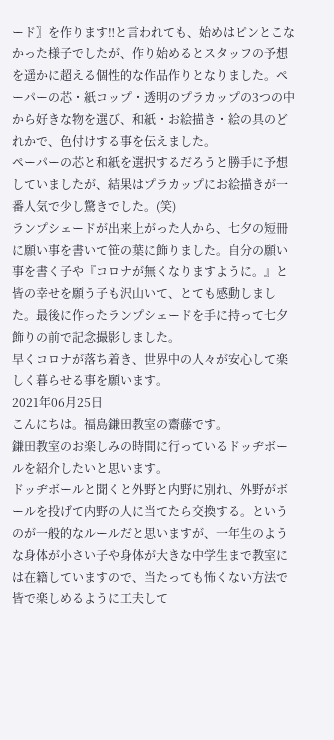ード〗を作ります‼と言われても、始めはピンとこなかった様子でしたが、作り始めるとスタッフの予想を遥かに超える個性的な作品作りとなりました。ペーパーの芯・紙コップ・透明のプラカップの3つの中から好きな物を選び、和紙・お絵描き・絵の具のどれかで、色付けする事を伝えました。
ペーパーの芯と和紙を選択するだろうと勝手に予想していましたが、結果はプラカップにお絵描きが一番人気で少し驚きでした。(笑)
ランプシェードが出来上がった人から、七夕の短冊に願い事を書いて笹の葉に飾りました。自分の願い事を書く子や『コロナが無くなりますように。』と皆の幸せを願う子も沢山いて、とても感動しました。最後に作ったランプシェードを手に持って七夕飾りの前で記念撮影しました。
早くコロナが落ち着き、世界中の人々が安心して楽しく暮らせる事を願います。
2021年06月25日
こんにちは。福島鎌田教室の齋藤です。
鎌田教室のお楽しみの時間に行っているドッヂボールを紹介したいと思います。
ドッヂボールと聞くと外野と内野に別れ、外野がボールを投げて内野の人に当てたら交換する。というのが一般的なルールだと思いますが、一年生のような身体が小さい子や身体が大きな中学生まで教室には在籍していますので、当たっても怖くない方法で皆で楽しめるように工夫して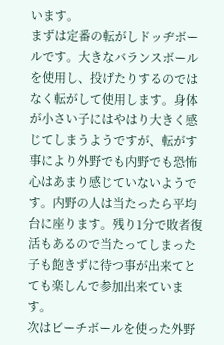います。
まずは定番の転がしドッヂボールです。大きなバランスボールを使用し、投げたりするのではなく転がして使用します。身体が小さい子にはやはり大きく感じてしまうようですが、転がす事により外野でも内野でも恐怖心はあまり感じていないようです。内野の人は当たったら平均台に座ります。残り1分で敗者復活もあるので当たってしまった子も飽きずに待つ事が出来てとても楽しんで参加出来ています。
次はビーチボールを使った外野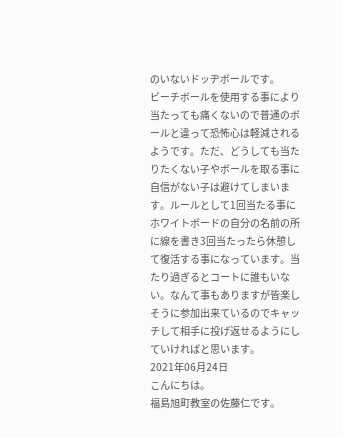のいないドッヂボールです。
ビーチボールを使用する事により当たっても痛くないので普通のボールと違って恐怖心は軽減されるようです。ただ、どうしても当たりたくない子やボールを取る事に自信がない子は避けてしまいます。ルールとして1回当たる事にホワイトボードの自分の名前の所に線を書き3回当たったら休憩して復活する事になっています。当たり過ぎるとコートに誰もいない。なんて事もありますが皆楽しそうに参加出来ているのでキャッチして相手に投げ返せるようにしていければと思います。
2021年06月24日
こんにちは。
福島旭町教室の佐藤仁です。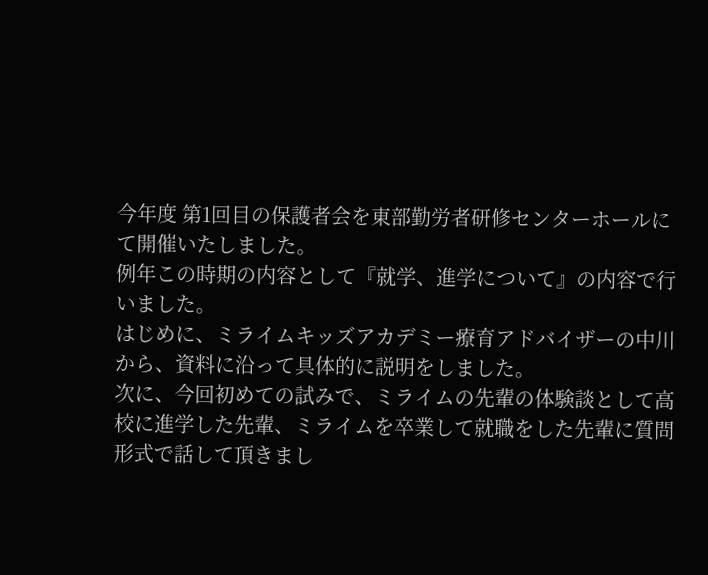今年度 第1回目の保護者会を東部勤労者研修センターホールにて開催いたしました。
例年この時期の内容として『就学、進学について』の内容で行いました。
はじめに、ミライムキッズアカデミー療育アドバイザーの中川から、資料に沿って具体的に説明をしました。
次に、今回初めての試みで、ミライムの先輩の体験談として高校に進学した先輩、ミライムを卒業して就職をした先輩に質問形式で話して頂きまし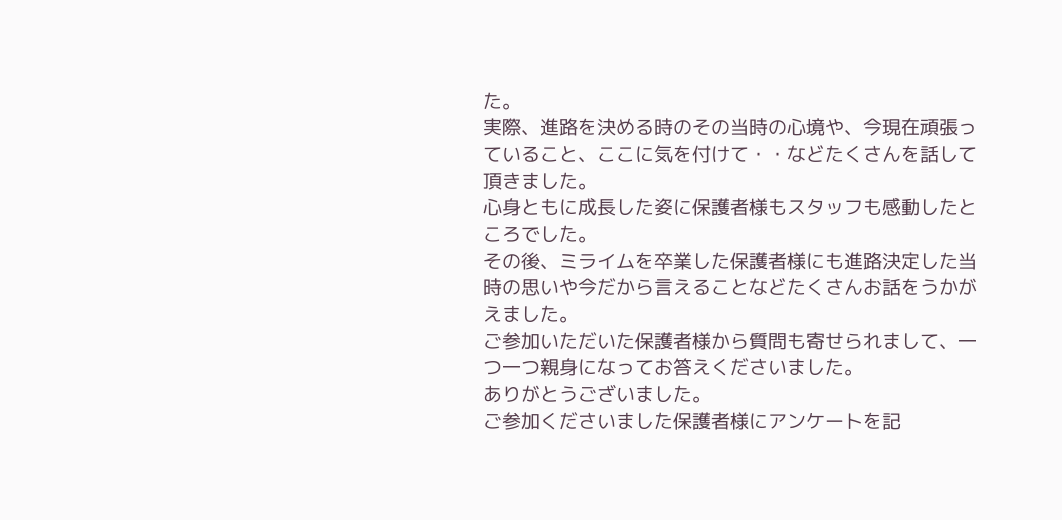た。
実際、進路を決める時のその当時の心境や、今現在頑張っていること、ここに気を付けて・・などたくさんを話して頂きました。
心身ともに成長した姿に保護者様もスタッフも感動したところでした。
その後、ミライムを卒業した保護者様にも進路決定した当時の思いや今だから言えることなどたくさんお話をうかがえました。
ご参加いただいた保護者様から質問も寄せられまして、一つ一つ親身になってお答えくださいました。
ありがとうございました。
ご参加くださいました保護者様にアンケートを記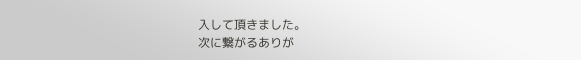入して頂きました。
次に繋がるありが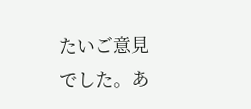たいご意見でした。あ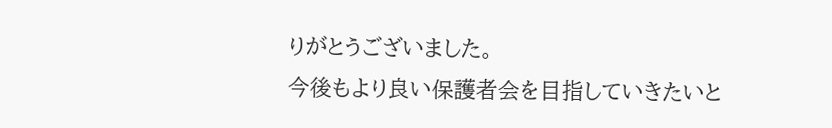りがとうございました。
今後もより良い保護者会を目指していきたいと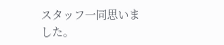スタッフ一同思いました。